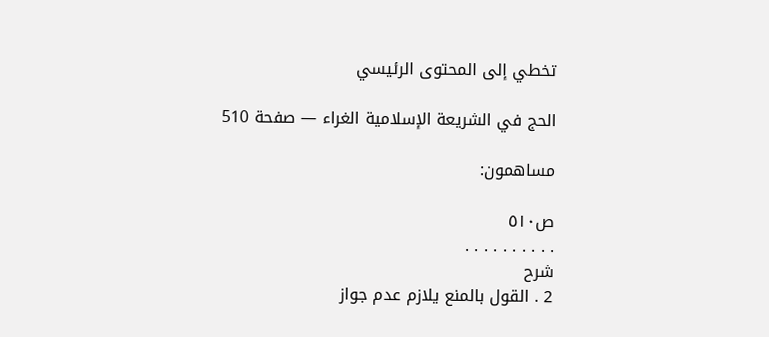تخطي إلى المحتوى الرئيسي

الحج في الشريعة الإسلامية الغراء — صفحة 510

مساهمون:

ص٥١٠
. . . . . . . . . .
شرح
2 . القول بالمنع يلازم عدم جواز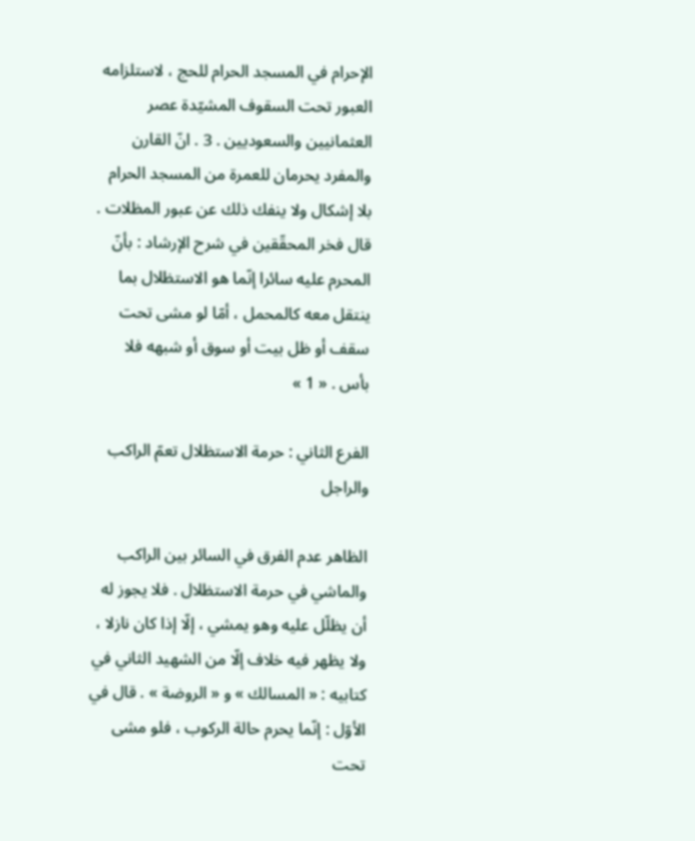الإحرام في المسجد الحرام للحج ، لاستلزامه العبور تحت السقوف المشيّدة عصر العثمانيين والسعوديين . 3 . انّ القارن والمفرد يحرمان للعمرة من المسجد الحرام بلا إشكال ولا ينفك ذلك عن عبور المظلات . قال فخر المحقّقين في شرح الإرشاد : بأنّ المحرم عليه سائرا إنّما هو الاستظلال بما ينتقل معه كالمحمل ، أمّا لو مشى تحت سقف أو ظل بيت أو سوق أو شبهه فلا بأس . « 1 »

الفرع الثاني : حرمة الاستظلال تعمّ الراكب والراجل

الظاهر عدم الفرق في السائر بين الراكب والماشي في حرمة الاستظلال . فلا يجوز له أن يظلّل عليه وهو يمشي ، إلّا إذا كان نازلا ، ولا يظهر فيه خلاف إلّا من الشهيد الثاني في كتابيه : « المسالك » و « الروضة » . قال في الأوّل : إنّما يحرم حالة الركوب ، فلو مشى تحت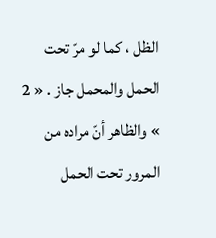الظل ، كما لو مرّ تحت الحمل والمحمل جاز . « 2 » والظاهر أنّ مراده من المرور تحت الحمل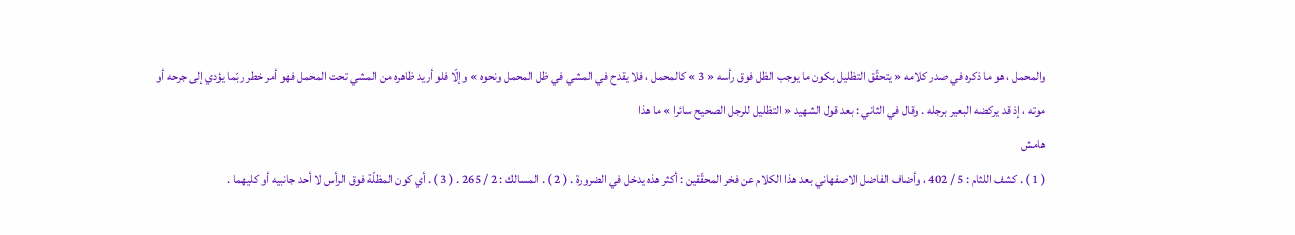والمحمل ، هو ما ذكره في صدر كلامه « يتحقّق التظليل بكون ما يوجب الظل فوق رأسه « 3 » كالمحمل ، فلا يقدح في المشي في ظل المحمل ونحوه » وإلّا فلو أريد ظاهره من المشي تحت المحمل فهو أمر خطر ربّما يؤدي إلى جرحه أو موته ، إذ قد يركضه البعير برجله . وقال في الثاني : بعد قول الشهيد « التظليل للرجل الصحيح سائرا » ما هذا
هامش
( 1 ) . كشف اللثام : 5 / 402 ، وأضاف الفاضل الاصفهاني بعد هذا الكلام عن فخر المحقّقين : أكثر هذه يدخل في الضرورة . ( 2 ) . المسالك : 2 / 265 . ( 3 ) . أي كون المظلّة فوق الرأس لا أحد جانبيه أو كليهما .